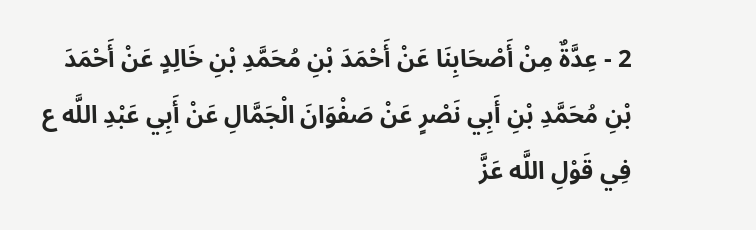2 - عِدَّةٌ مِنْ أَصْحَابِنَا عَنْ أَحْمَدَ بْنِ مُحَمَّدِ بْنِ خَالِدٍ عَنْ أَحْمَدَ بْنِ مُحَمَّدِ بْنِ أَبِي نَصْرٍ عَنْ صَفْوَانَ الْجَمَّالِ عَنْ أَبِي عَبْدِ اللَّه ع فِي قَوْلِ اللَّه عَزَّ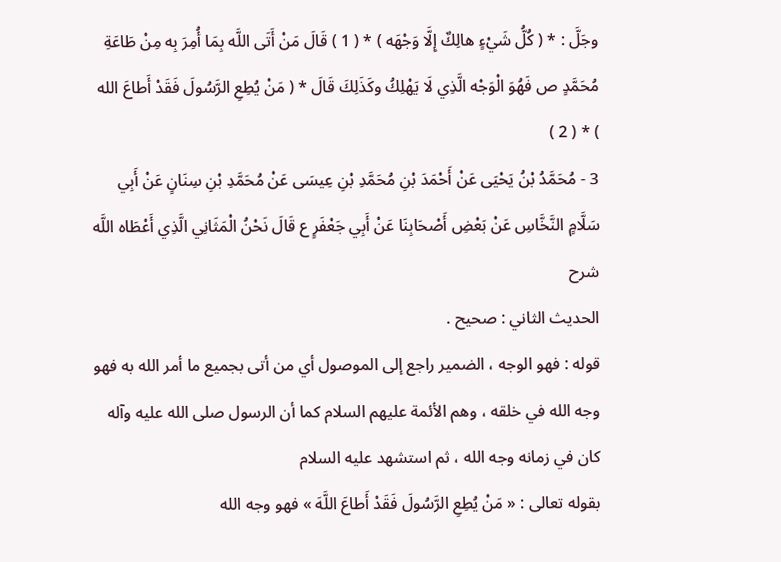وجَلَّ : * ( كُلُّ شَيْءٍ هالِكٌ إِلَّا وَجْهَه ) * ( 1 ) قَالَ مَنْ أَتَى اللَّه بِمَا أُمِرَ بِه مِنْ طَاعَةِ مُحَمَّدٍ ص فَهُوَ الْوَجْه الَّذِي لَا يَهْلِكُ وكَذَلِكَ قَالَ * ( مَنْ يُطِعِ الرَّسُولَ فَقَدْ أَطاعَ الله ) * ( 2 )
3 - مُحَمَّدُ بْنُ يَحْيَى عَنْ أَحْمَدَ بْنِ مُحَمَّدِ بْنِ عِيسَى عَنْ مُحَمَّدِ بْنِ سِنَانٍ عَنْ أَبِي سَلَّامٍ النَّخَّاسِ عَنْ بَعْضِ أَصْحَابِنَا عَنْ أَبِي جَعْفَرٍ ع قَالَ نَحْنُ الْمَثَانِي الَّذِي أَعْطَاه اللَّه
شرح
الحديث الثاني : صحيح .
قوله : فهو الوجه ، الضمير راجع إلى الموصول أي من أتى بجميع ما أمر الله به فهو وجه الله في خلقه ، وهم الأئمة عليهم السلام كما أن الرسول صلى الله عليه وآله كان في زمانه وجه الله ، ثم استشهد عليه السلام
بقوله تعالى : « مَنْ يُطِعِ الرَّسُولَ فَقَدْ أَطاعَ اللَّهَ » فهو وجه الله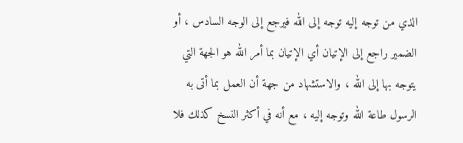الذي من توجه إليه توجه إلى الله فيرجع إلى الوجه السادس ، أو الضمير راجع إلى الإتيان أي الإتيان بما أمر الله هو الجهة التي يتوجه بها إلى الله ، والاستشهاد من جهة أن العمل بما أتى به الرسول طاعة الله وتوجه إليه ، مع أنه في أكثر النسخ كذلك فلا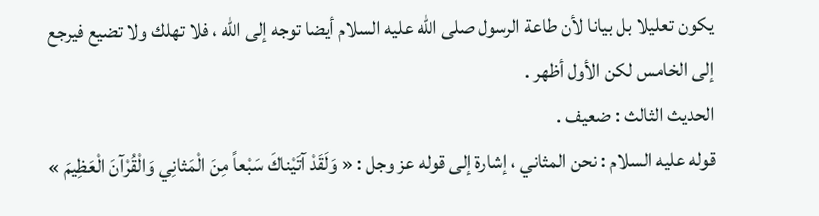يكون تعليلا بل بيانا لأن طاعة الرسول صلى الله عليه السلام أيضا توجه إلى الله ، فلا تهلك ولا تضيع فيرجع إلى الخامس لكن الأول أظهر .
الحديث الثالث : ضعيف .
قوله عليه السلام : نحن المثاني ، إشارة إلى قوله عز وجل : « وَلَقَدْ آتَيْناكَ سَبْعاً مِنَ الْمَثانِي وَالْقُرْآنَ الْعَظِيمَ »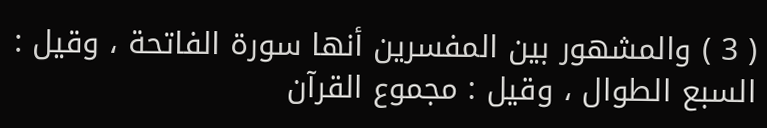( 3 ) والمشهور بين المفسرين أنها سورة الفاتحة ، وقيل :
السبع الطوال ، وقيل : مجموع القرآن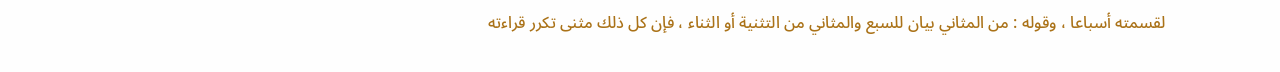لقسمته أسباعا ، وقوله : من المثاني بيان للسبع والمثاني من التثنية أو الثناء ، فإن كل ذلك مثنى تكرر قراءته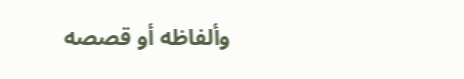وألفاظه أو قصصه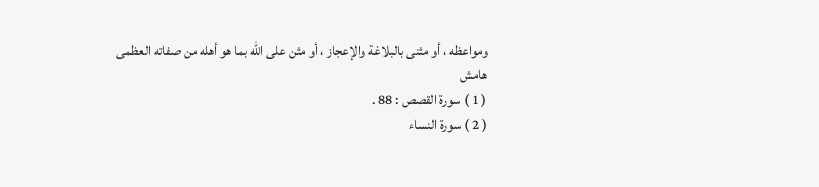ومواعظه ، أو مثنى بالبلاغة والإعجاز ، أو مثن على الله بما هو أهله من صفاته العظمى
هامش
( 1 ) سورة القصص : 88 .
( 2 ) سورة النساء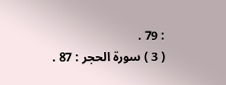: 79 .
( 3 ) سورة الحجر : 87 .